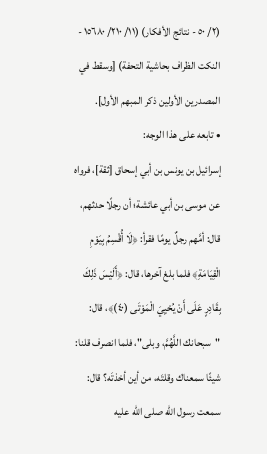(٢/ ٥٠ - نتائج الأفكار) (١١/ ٢١٠/ ١٥٦٨٠ - النكت الظراف بحاشية التحفة) [وسقط في المصدرين الأولين ذكر المبهم الأول].
• تابعه على هذا الوجه:
إسرائيل بن يونس بن أبي إسحاق [ثقة]، فرواه عن موسى بن أبي عائشة؛ أن رجلًا حدثهم، قال: أمَّهم رجلٌ يومًا فقرأ: ﴿لَا أُقْسِمُ بِيَوْمِ الْقِيَامَةِ﴾ فلما بلغ آخرها، قال: ﴿أَلَيْسَ ذَلِكَ بِقَادِرٍ عَلَى أَنْ يُحْيِيَ الْمَوْتَى (٤٠)﴾، قال: "سبحانك اللَّهُمَّ، وبلى"، فلما انصرف قلنا: شيئًا سمعناك وقلتَه، من أين أخذتَه؟ قال: سمعت رسول الله صلى الله عليه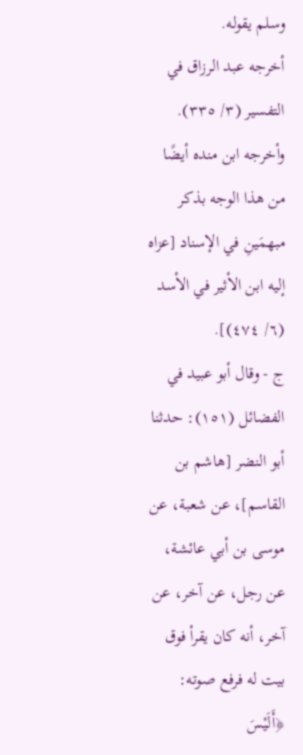وسلم يقوله.
أخرجه عبد الرزاق في التفسير (٣/ ٣٣٥).
وأخرجه ابن منده أيضًا من هذا الوجه بذكر مبهمَينِ في الإسناد [عزاه إليه ابن الأثير في الأسد (٦/ ٤٧٤)].
ج - وقال أبو عبيد في الفضائل (١٥١): حدثنا أبو النضر [هاشم بن القاسم]، عن شعبة، عن موسى بن أبي عائشة، عن رجل، عن آخر، عن آخر، أنه كان يقرأ فوق بيت له فرفع صوته: ﴿أَلَيْسَ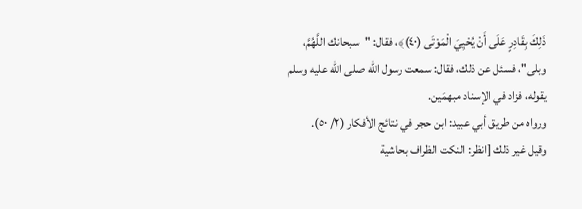ذَلِكَ بِقَادِرٍ عَلَى أَنْ يُحْيِيَ الْمَوْتَى (٤٠)﴾، فقال: "سبحانك اللَّهُمَّ، وبلى"، فسئل عن ذلك، فقال: سمعت رسول الله صلى الله عليه وسلم يقوله، فزاد في الإسناد مبهمَين.
ورواه من طريق أبي عبيد: ابن حجر في نتائج الأفكار (٢/ ٥٠).
وقيل غير ذلك [انظر: النكت الظراف بحاشية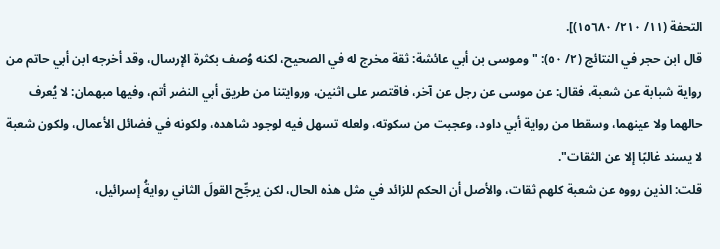التحفة (١١/ ٢١٠/ ١٥٦٨٠)].
قال ابن حجر في النتائج (٢/ ٥٠): "وموسى بن أبي عائشة: ثقة مخرج له في الصحيح، لكنه وُصف بكثرة الإرسال، وقد أخرجه ابن أبي حاتم من رواية شبابة عن شعبة، فقال: عن موسى عن رجل عن آخر، فاقتصر على اثنين، وروايتنا من طريق أبي النضر أتم، وفيها مبهمان: لا يُعرف حالهما ولا عينهما، وسقطا من رواية أبي داود، وعجبت من سكوته، ولعله تسهل فيه لوجود شاهده، ولكونه في فضائل الأعمال، ولكون شعبة لا يسند غالبًا إلا عن الثقات".
قلت: الذين رووه عن شعبة كلهم ثقات، والأصل أن الحكم للزائد في مثل هذه الحال، لكن يرجِّح القولَ الثاني روايةُ إسرائيل،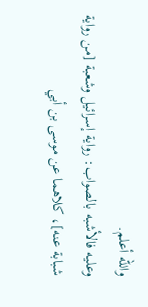والله أعلم.
وعليه فالأشبه بالصواب: رواية إسرائيل وشعبة [من رواية شبابة عنه]، كلاهما عن موسى بن أبي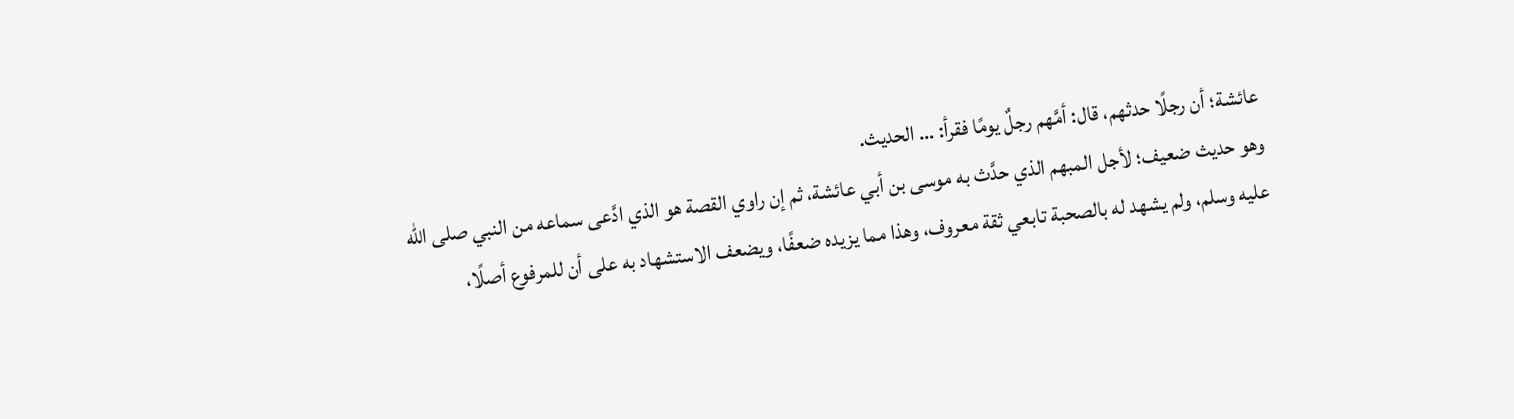عائشة؛ أن رجلًا حدثهم، قال: أمَّهم رجلٌ يومًا فقرأ: … الحديث.
وهو حديث ضعيف؛ لأجل المبهم الذي حدَّث به موسى بن أبي عائشة، ثم إن راوي القصة هو الذي ادَّعى سماعه من النبي صلى الله عليه وسلم، ولم يشهد له بالصحبة تابعي ثقة معروف، وهذا مما يزيده ضعفًا، ويضعف الاستشهاد به على أن للمرفوع أصلًا،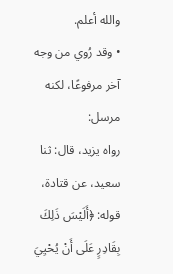والله أعلم.
• وقد رُوي من وجه آخر مرفوعًا، لكنه مرسل:
رواه يزيد، قال: ثنا سعيد، عن قتادة، قوله: ﴿أَلَيْسَ ذَلِكَ بِقَادِرٍ عَلَى أَنْ يُحْيِيَ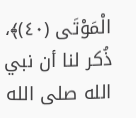الْمَوْتَى (٤٠)﴾، ذُكر لنا أن نبي الله صلى الله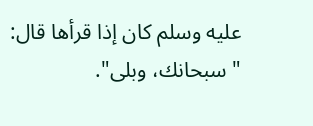عليه وسلم كان إذا قرأها قال: "سبحانك، وبلى".